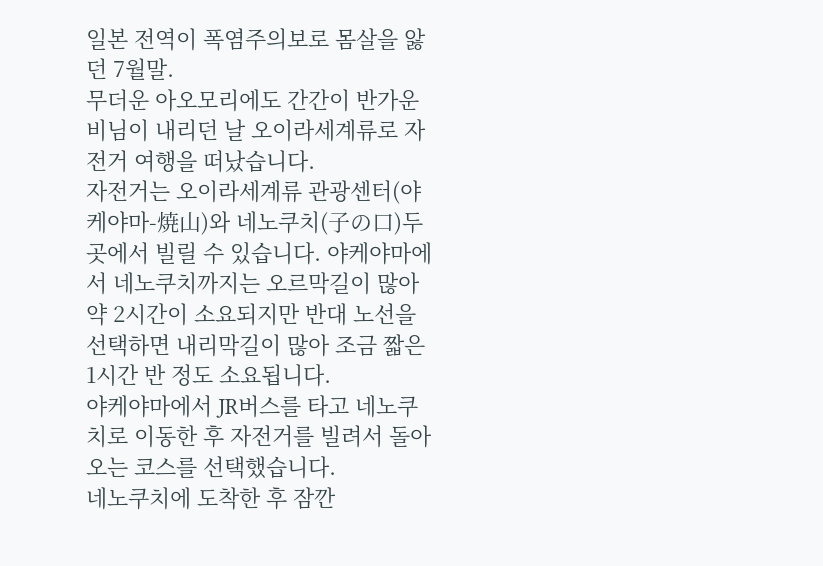일본 전역이 폭염주의보로 몸살을 앓던 7월말.
무더운 아오모리에도 간간이 반가운 비님이 내리던 날 오이라세계류로 자전거 여행을 떠났습니다.
자전거는 오이라세계류 관광센터(야케야마-焼山)와 네노쿠치(子の口)두 곳에서 빌릴 수 있습니다. 야케야마에서 네노쿠치까지는 오르막길이 많아 약 2시간이 소요되지만 반대 노선을 선택하면 내리막길이 많아 조금 짧은 1시간 반 정도 소요됩니다.
야케야마에서 JR버스를 타고 네노쿠치로 이동한 후 자전거를 빌려서 돌아오는 코스를 선택했습니다.
네노쿠치에 도착한 후 잠깐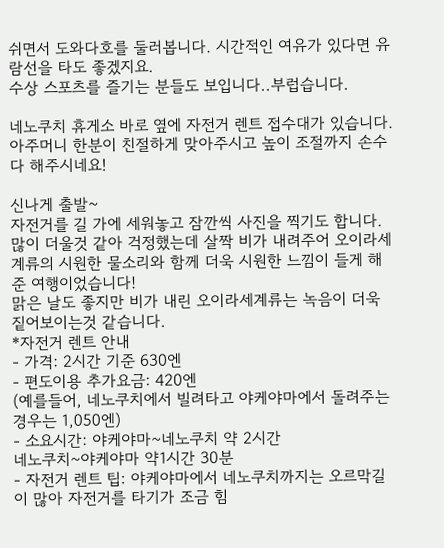쉬면서 도와다호를 둘러봅니다. 시간적인 여유가 있다면 유람선을 타도 좋겠지요.
수상 스포츠를 즐기는 분들도 보입니다..부럽습니다.

네노쿠치 휴게소 바로 옆에 자전거 렌트 접수대가 있습니다.
아주머니 한분이 친절하게 맞아주시고 높이 조절까지 손수 다 해주시네요!

신나게 출발~
자전거를 길 가에 세워놓고 잠깐씩 사진을 찍기도 합니다.
많이 더울것 같아 걱정했는데 살짝 비가 내려주어 오이라세계류의 시원한 물소리와 함께 더욱 시원한 느낌이 들게 해 준 여행이었습니다!
맑은 날도 좋지만 비가 내린 오이라세계류는 녹음이 더욱 짙어보이는것 같습니다.
*자전거 렌트 안내
- 가격: 2시간 기준 630엔
- 편도이용 추가요금: 420엔
(예를들어, 네노쿠치에서 빌려타고 야케야마에서 돌려주는 경우는 1,050엔)
- 소요시간: 야케야마~네노쿠치 약 2시간
네노쿠치~야케야마 약1시간 30분
- 자전거 렌트 팁: 야케야마에서 네노쿠치까지는 오르막길이 많아 자전거를 타기가 조금 힘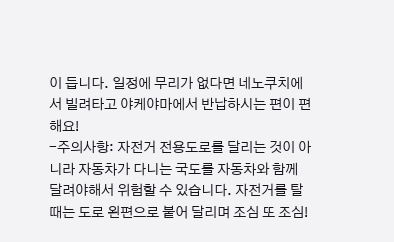이 듭니다. 일정에 무리가 없다면 네노쿠치에서 빌려타고 야케야마에서 반납하시는 편이 편해요!
-주의사항: 자전거 전용도로를 달리는 것이 아니라 자동차가 다니는 국도를 자동차와 함께 달려야해서 위험할 수 있습니다. 자전거를 탈때는 도로 왼편으로 붙어 달리며 조심 또 조심!